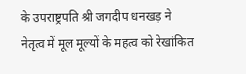के उपराष्ट्रपति श्री जगदीप धनखड़ ने नेतृत्व में मूल मूल्यों के महत्व को रेखांकित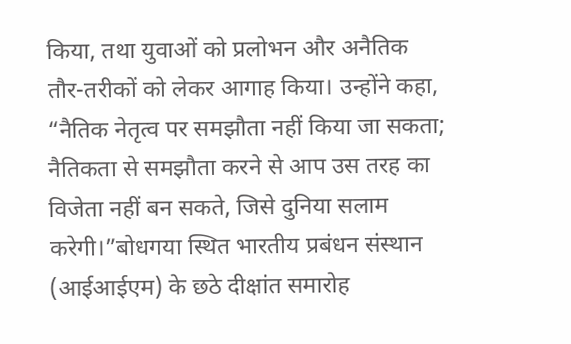किया, तथा युवाओं को प्रलोभन और अनैतिक तौर-तरीकों को लेकर आगाह किया। उन्होंने कहा, “नैतिक नेतृत्व पर समझौता नहीं किया जा सकता; नैतिकता से समझौता करने से आप उस तरह का विजेता नहीं बन सकते, जिसे दुनिया सलाम करेगी।”बोधगया स्थित भारतीय प्रबंधन संस्थान (आईआईएम) के छठे दीक्षांत समारोह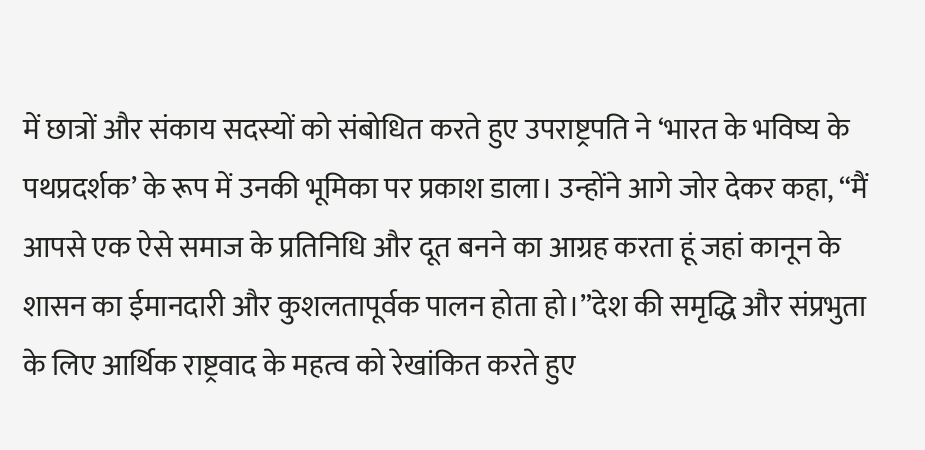में छात्रों और संकाय सदस्यों को संबोधित करते हुए उपराष्ट्रपति ने ‘भारत के भविष्य के पथप्रदर्शक’ के रूप में उनकी भूमिका पर प्रकाश डाला। उन्होंने आगे जोर देकर कहा, “मैं आपसे एक ऐसे समाज के प्रतिनिधि और दूत बनने का आग्रह करता हूं जहां कानून के शासन का ईमानदारी और कुशलतापूर्वक पालन होता हो।”देश की समृद्धि और संप्रभुता के लिए आर्थिक राष्ट्रवाद के महत्व को रेखांकित करते हुए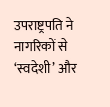उपराष्ट्रपति ने नागरिकों से ‘स्वदेशी’ और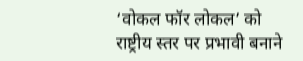‘वोकल फॉर लोकल’ को राष्ट्रीय स्तर पर प्रभावी बनाने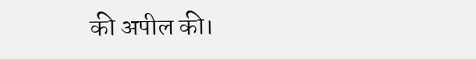की अपील की।